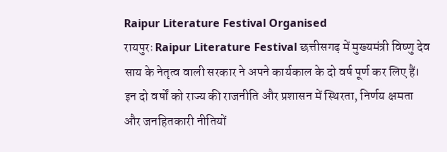Raipur Literature Festival Organised
रायपुरः Raipur Literature Festival छत्तीसगढ़ में मुख्यमंत्री विष्णु देव साय के नेतृत्व वाली सरकार ने अपने कार्यकाल के दो वर्ष पूर्ण कर लिए हैं। इन दो वर्षों को राज्य की राजनीति और प्रशासन में स्थिरता, निर्णय क्षमता और जनहितकारी नीतियों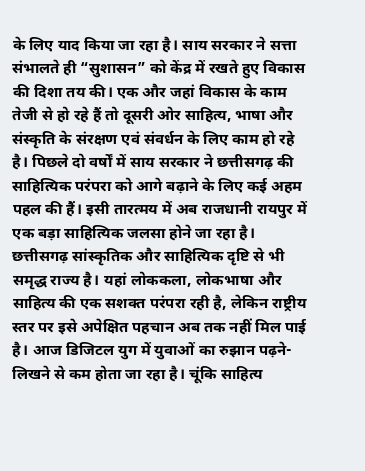के लिए याद किया जा रहा है। साय सरकार ने सत्ता संभालते ही “सुशासन” को केंद्र में रखते हुए विकास की दिशा तय की। एक और जहां विकास के काम तेजी से हो रहे हैं तो दूसरी ओर साहित्य, भाषा और संस्कृति के संरक्षण एवं संवर्धन के लिए काम हो रहे है। पिछले दो वर्षों में साय सरकार ने छत्तीसगढ़ की साहित्यिक परंपरा को आगे बढ़ाने के लिए कई अहम पहल की हैं। इसी तारत्मय में अब राजधानी रायपुर में एक बड़ा साहित्यिक जलसा होने जा रहा है।
छत्तीसगढ़ सांस्कृतिक और साहित्यिक दृष्टि से भी समृद्ध राज्य है। यहां लोककला, लोकभाषा और साहित्य की एक सशक्त परंपरा रही है, लेकिन राष्ट्रीय स्तर पर इसे अपेक्षित पहचान अब तक नहीं मिल पाई है। आज डिजिटल युग में युवाओं का रुझान पढ़ने-लिखने से कम होता जा रहा है। चूंकि साहित्य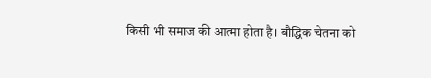किसी भी समाज की आत्मा होता है। बौद्धिक चेतना को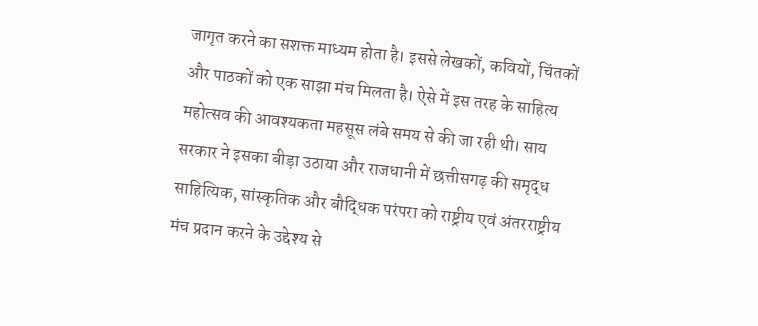जागृत करने का सशक्त माध्यम होता है। इससे लेखकों, कवियों, चिंतकों और पाठकों को एक साझा मंच मिलता है। ऐसे में इस तरह के साहित्य महोत्सव की आवश्यकता महसूस लंबे समय से की जा रही थी। साय सरकार ने इसका बीड़ा उठाया और राजधानी में छत्तीसगढ़ की समृद्ध साहित्यिक, सांस्कृतिक और बौद्धिक परंपरा को राष्ट्रीय एवं अंतरराष्ट्रीय मंच प्रदान करने के उद्देश्य से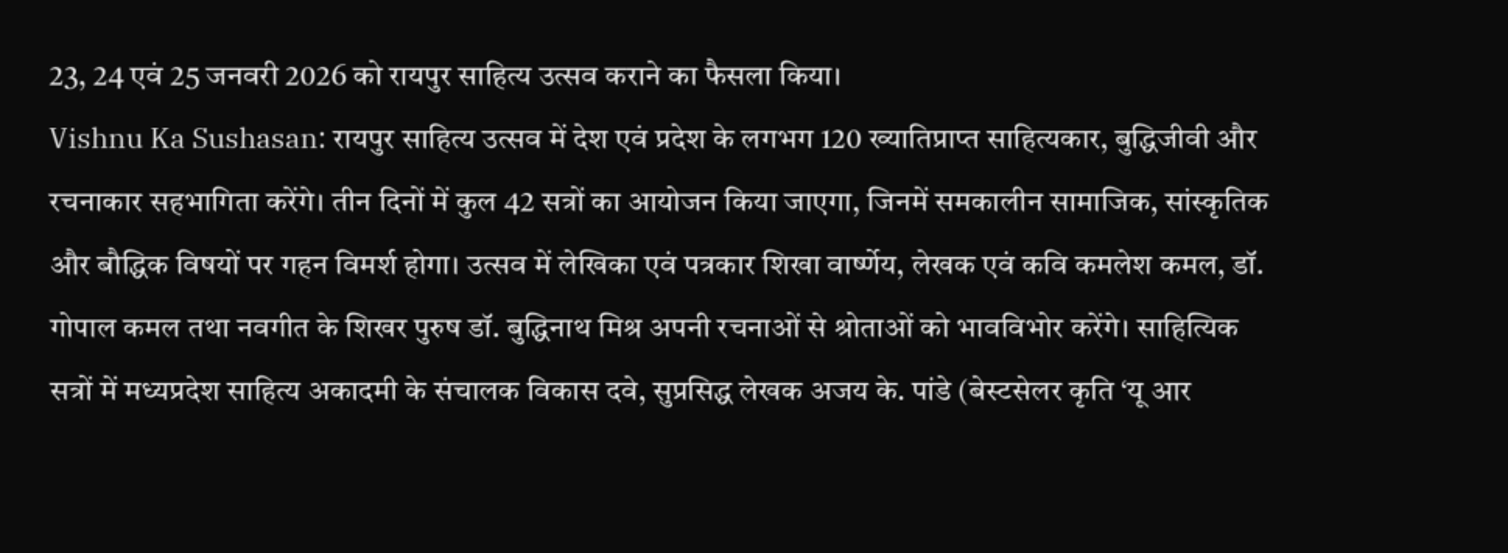23, 24 एवं 25 जनवरी 2026 को रायपुर साहित्य उत्सव कराने का फैसला किया।
Vishnu Ka Sushasan: रायपुर साहित्य उत्सव में देश एवं प्रदेश के लगभग 120 ख्यातिप्राप्त साहित्यकार, बुद्धिजीवी और रचनाकार सहभागिता करेंगे। तीन दिनों में कुल 42 सत्रों का आयोजन किया जाएगा, जिनमें समकालीन सामाजिक, सांस्कृतिक और बौद्धिक विषयों पर गहन विमर्श होगा। उत्सव में लेखिका एवं पत्रकार शिखा वार्ष्णेय, लेखक एवं कवि कमलेश कमल, डॉ. गोपाल कमल तथा नवगीत के शिखर पुरुष डॉ. बुद्धिनाथ मिश्र अपनी रचनाओं से श्रोताओं को भावविभोर करेंगे। साहित्यिक सत्रों में मध्यप्रदेश साहित्य अकादमी के संचालक विकास दवे, सुप्रसिद्ध लेखक अजय के. पांडे (बेस्टसेलर कृति ‘यू आर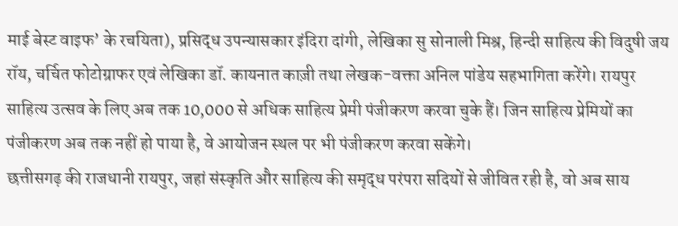माई बेस्ट वाइफ’ के रचयिता), प्रसिद्ध उपन्यासकार इंदिरा दांगी, लेखिका सु सोनाली मिश्र, हिन्दी साहित्य की विदुषी जय रॉय, चर्चित फोटोग्राफर एवं लेखिका डॉ. कायनात काज़ी तथा लेखक-वक्ता अनिल पांडेय सहभागिता करेंगे। रायपुर साहित्य उत्सव के लिए अब तक 10,000 से अधिक साहित्य प्रेमी पंजीकरण करवा चुके हैं। जिन साहित्य प्रेमियों का पंजीकरण अब तक नहीं हो पाया है, वे आयोजन स्थल पर भी पंजीकरण करवा सकेंगे।
छत्तीसगढ़ की राजधानी रायपुर, जहां संस्कृति और साहित्य की समृद्ध परंपरा सदियों से जीवित रही है, वो अब साय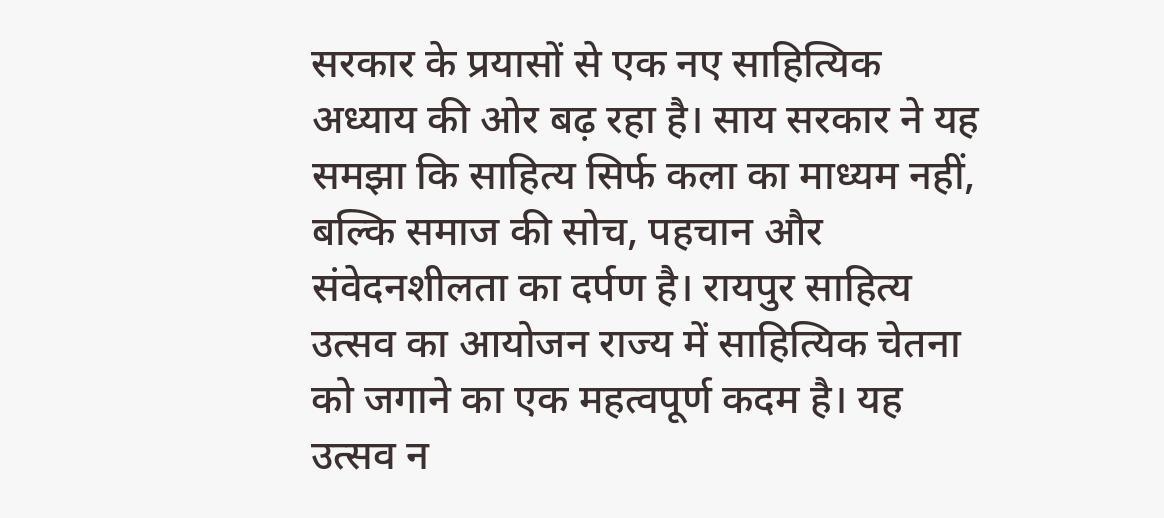सरकार के प्रयासों से एक नए साहित्यिक अध्याय की ओर बढ़ रहा है। साय सरकार ने यह समझा कि साहित्य सिर्फ कला का माध्यम नहीं, बल्कि समाज की सोच, पहचान और संवेदनशीलता का दर्पण है। रायपुर साहित्य उत्सव का आयोजन राज्य में साहित्यिक चेतना को जगाने का एक महत्वपूर्ण कदम है। यह उत्सव न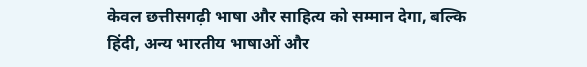केवल छत्तीसगढ़ी भाषा और साहित्य को सम्मान देगा, बल्कि हिंदी, अन्य भारतीय भाषाओं और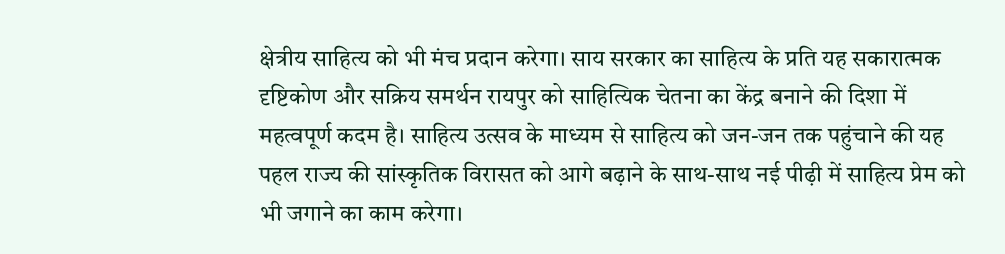क्षेत्रीय साहित्य को भी मंच प्रदान करेगा। साय सरकार का साहित्य के प्रति यह सकारात्मक दृष्टिकोण और सक्रिय समर्थन रायपुर को साहित्यिक चेतना का केंद्र बनाने की दिशा में महत्वपूर्ण कदम है। साहित्य उत्सव के माध्यम से साहित्य को जन-जन तक पहुंचाने की यह पहल राज्य की सांस्कृतिक विरासत को आगे बढ़ाने के साथ-साथ नई पीढ़ी में साहित्य प्रेम को भी जगाने का काम करेगा।